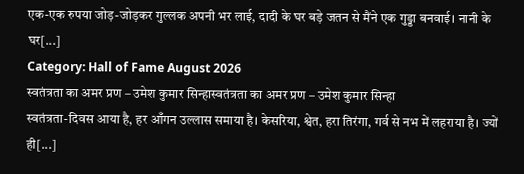एक-एक रुपया जोड़-जोड़कर गुल्लक अपनी भर लाई, दादी के घर बड़े जतन से मैंने एक गुड्डा बनवाई। नानी के घर[...]
Category: Hall of Fame August 2026
स्वतंत्रता का अमर प्रण – उमेश कुमार सिन्हास्वतंत्रता का अमर प्रण – उमेश कुमार सिन्हा
स्वतंत्रता-दिवस आया है, हर आँगन उल्लास समाया है। केसरिया, श्वेत, हरा तिरंगा, गर्व से नभ में लहराया है। ज्यों ही[...]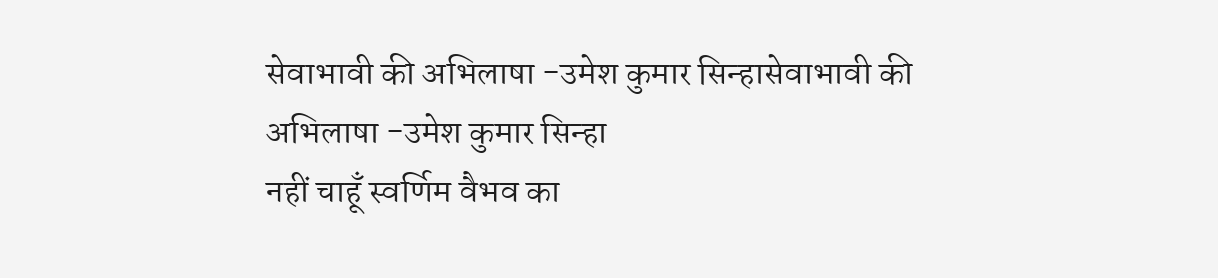सेवाभावी की अभिलाषा -उमेश कुमार सिन्हासेवाभावी की अभिलाषा -उमेश कुमार सिन्हा
नहीं चाहूँ स्वर्णिम वैभव का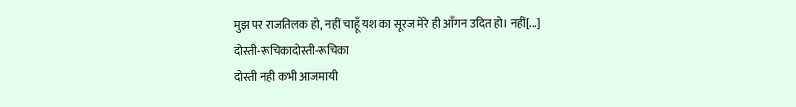मुझ पर राजतिलक हो, नहीं चाहूँ यश का सूरज मेरे ही आँगन उदित हो। नहीं[...]
दोस्ती-रूचिकादोस्ती-रूचिका
दोस्ती नही कभी आजमायी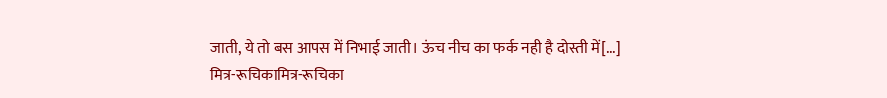जाती, ये तो बस आपस में निभाई जाती। ऊंच नीच का फर्क नही है दोस्ती में[...]
मित्र-रूचिकामित्र-रूचिका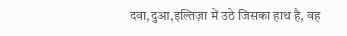दवा,दुआ,इल्तिज़ा में उठे जिसका हाथ है, वह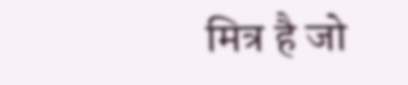मित्र है जो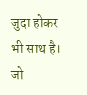जुदा होकर भी साथ है। जो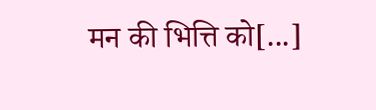मन की भित्ति को[...]